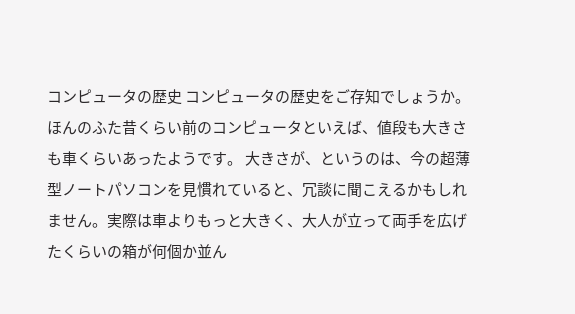コンピュータの歴史 コンピュータの歴史をご存知でしょうか。 ほんのふた昔くらい前のコンピュータといえば、値段も大きさも車くらいあったようです。 大きさが、というのは、今の超薄型ノートパソコンを見慣れていると、冗談に聞こえるかもしれません。実際は車よりもっと大きく、大人が立って両手を広げたくらいの箱が何個か並ん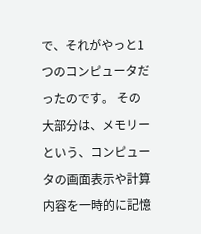で、それがやっと1つのコンピュータだったのです。 その大部分は、メモリーという、コンピュータの画面表示や計算内容を一時的に記憶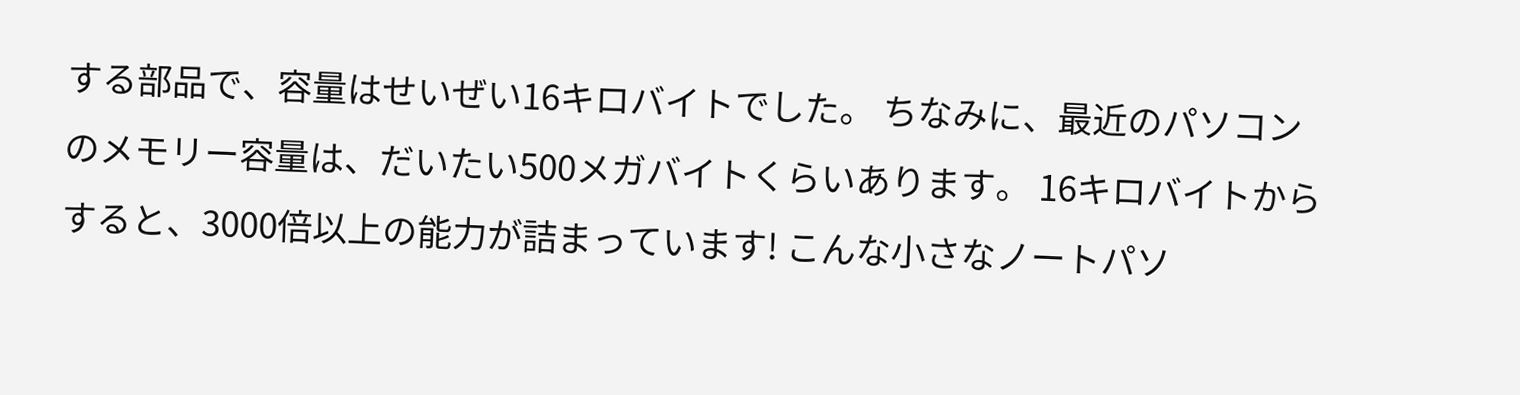する部品で、容量はせいぜい16キロバイトでした。 ちなみに、最近のパソコンのメモリー容量は、だいたい500メガバイトくらいあります。 16キロバイトからすると、3000倍以上の能力が詰まっています! こんな小さなノートパソ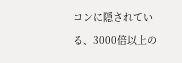コンに隠されている、3000倍以上の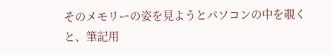そのメモリーの姿を見ようとパソコンの中を覗くと、筆記用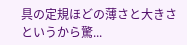具の定規ほどの薄さと大きさというから驚...